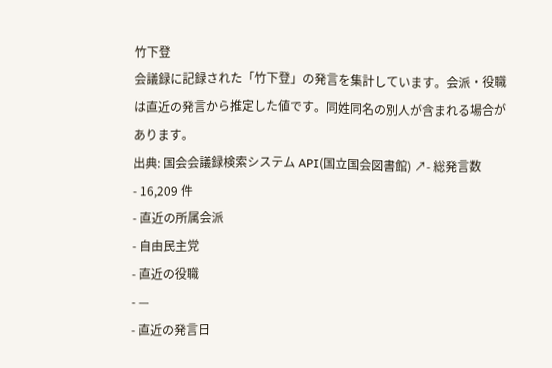竹下登
会議録に記録された「竹下登」の発言を集計しています。会派・役職は直近の発言から推定した値です。同姓同名の別人が含まれる場合があります。
出典: 国会会議録検索システム API(国立国会図書館) ↗- 総発言数
- 16,209 件
- 直近の所属会派
- 自由民主党
- 直近の役職
- —
- 直近の発言日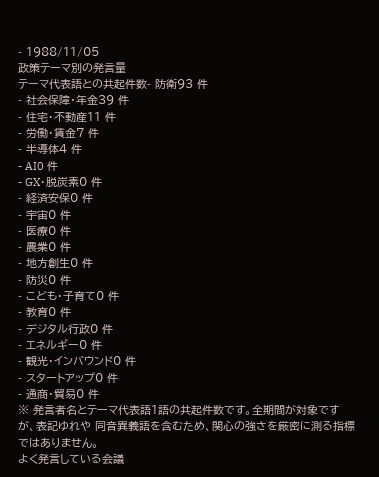- 1988/11/05
政策テーマ別の発言量
テーマ代表語との共起件数- 防衛93 件
- 社会保障・年金39 件
- 住宅・不動産11 件
- 労働・賃金7 件
- 半導体4 件
- AI0 件
- GX・脱炭素0 件
- 経済安保0 件
- 宇宙0 件
- 医療0 件
- 農業0 件
- 地方創生0 件
- 防災0 件
- こども・子育て0 件
- 教育0 件
- デジタル行政0 件
- エネルギー0 件
- 観光・インバウンド0 件
- スタートアップ0 件
- 通商・貿易0 件
※ 発言者名とテーマ代表語1語の共起件数です。全期間が対象ですが、表記ゆれや 同音異義語を含むため、関心の強さを厳密に測る指標ではありません。
よく発言している会議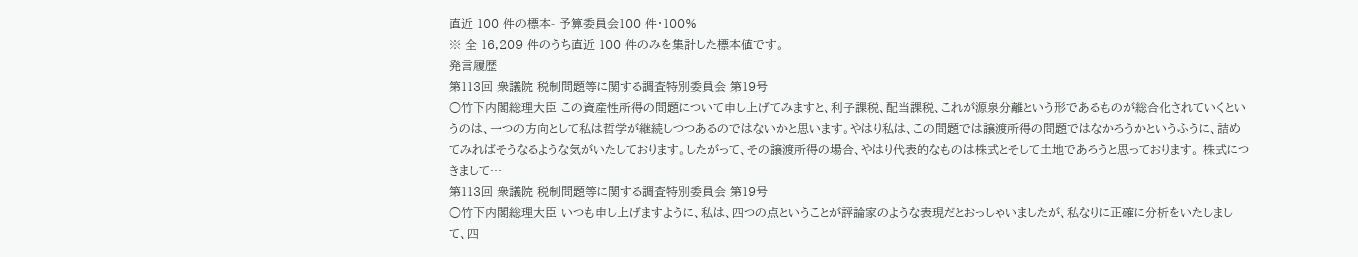直近 100 件の標本- 予算委員会100 件・100%
※ 全 16,209 件のうち直近 100 件のみを集計した標本値です。
発言履歴
第113回 衆議院 税制問題等に関する調査特別委員会 第19号
○竹下内閣総理大臣 この資産性所得の問題について申し上げてみますと、利子課税、配当課税、これが源泉分離という形であるものが総合化されていくというのは、一つの方向として私は哲学が継続しつつあるのではないかと思います。やはり私は、この問題では譲渡所得の問題ではなかろうかというふうに、詰めてみればそうなるような気がいたしております。したがって、その譲渡所得の場合、やはり代表的なものは株式とそして土地であろうと思っております。 株式につきまして…
第113回 衆議院 税制問題等に関する調査特別委員会 第19号
○竹下内閣総理大臣 いつも申し上げますように、私は、四つの点ということが評論家のような表現だとおっしゃいましたが、私なりに正確に分析をいたしまして、四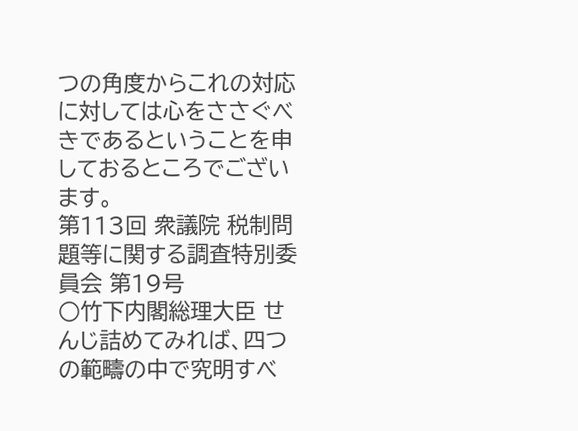つの角度からこれの対応に対しては心をささぐべきであるということを申しておるところでございます。
第113回 衆議院 税制問題等に関する調査特別委員会 第19号
○竹下内閣総理大臣 せんじ詰めてみれば、四つの範疇の中で究明すべ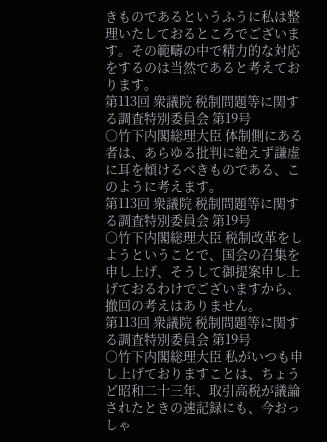きものであるというふうに私は整理いたしておるところでございます。その範疇の中で精力的な対応をするのは当然であると考えております。
第113回 衆議院 税制問題等に関する調査特別委員会 第19号
○竹下内閣総理大臣 体制側にある者は、あらゆる批判に絶えず謙虚に耳を傾けるべきものである、このように考えます。
第113回 衆議院 税制問題等に関する調査特別委員会 第19号
○竹下内閣総理大臣 税制改革をしようということで、国会の召集を申し上げ、そうして御提案申し上げておるわけでございますから、撤回の考えはありません。
第113回 衆議院 税制問題等に関する調査特別委員会 第19号
○竹下内閣総理大臣 私がいつも申し上げておりますことは、ちょうど昭和二十三年、取引高税が議論されたときの速記録にも、今おっしゃ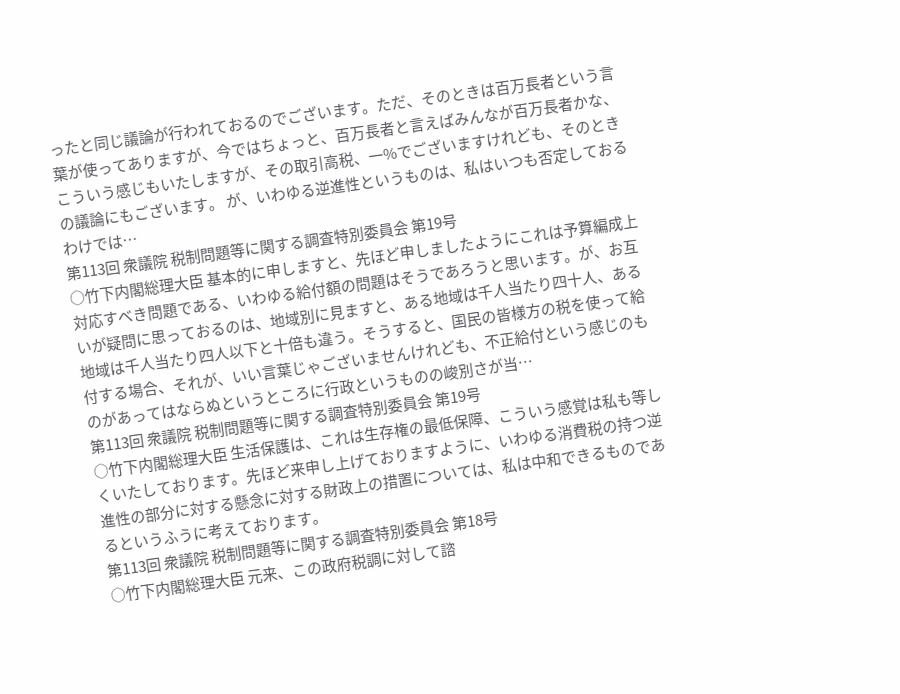ったと同じ議論が行われておるのでございます。ただ、そのときは百万長者という言葉が使ってありますが、今ではちょっと、百万長者と言えばみんなが百万長者かな、こういう感じもいたしますが、その取引高税、一%でございますけれども、そのときの議論にもございます。 が、いわゆる逆進性というものは、私はいつも否定しておるわけでは…
第113回 衆議院 税制問題等に関する調査特別委員会 第19号
○竹下内閣総理大臣 基本的に申しますと、先ほど申しましたようにこれは予算編成上対応すべき問題である、いわゆる給付額の問題はそうであろうと思います。が、お互いが疑問に思っておるのは、地域別に見ますと、ある地域は千人当たり四十人、ある地域は千人当たり四人以下と十倍も違う。そうすると、国民の皆様方の税を使って給付する場合、それが、いい言葉じゃございませんけれども、不正給付という感じのものがあってはならぬというところに行政というものの峻別さが当…
第113回 衆議院 税制問題等に関する調査特別委員会 第19号
○竹下内閣総理大臣 生活保護は、これは生存権の最低保障、こういう感覚は私も等しくいたしております。先ほど来申し上げておりますように、いわゆる消費税の持つ逆進性の部分に対する懸念に対する財政上の措置については、私は中和できるものであるというふうに考えております。
第113回 衆議院 税制問題等に関する調査特別委員会 第18号
○竹下内閣総理大臣 元来、この政府税調に対して諮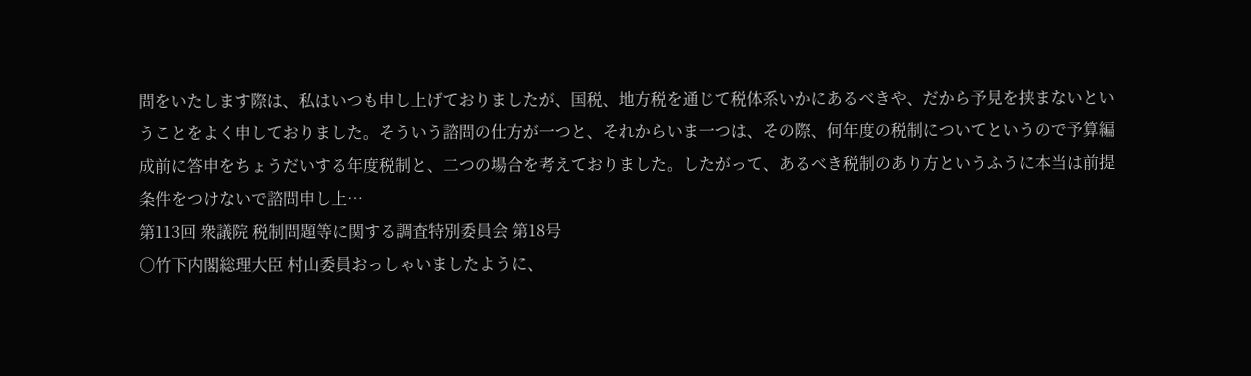問をいたします際は、私はいつも申し上げておりましたが、国税、地方税を通じて税体系いかにあるべきや、だから予見を挟まないということをよく申しておりました。そういう諮問の仕方が一つと、それからいま一つは、その際、何年度の税制についてというので予算編成前に答申をちょうだいする年度税制と、二つの場合を考えておりました。したがって、あるべき税制のあり方というふうに本当は前提条件をつけないで諮問申し上…
第113回 衆議院 税制問題等に関する調査特別委員会 第18号
○竹下内閣総理大臣 村山委員おっしゃいましたように、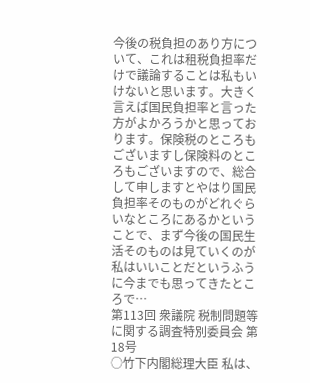今後の税負担のあり方について、これは租税負担率だけで議論することは私もいけないと思います。大きく言えば国民負担率と言った方がよかろうかと思っております。保険税のところもございますし保険料のところもございますので、総合して申しますとやはり国民負担率そのものがどれぐらいなところにあるかということで、まず今後の国民生活そのものは見ていくのが私はいいことだというふうに今までも思ってきたところで…
第113回 衆議院 税制問題等に関する調査特別委員会 第18号
○竹下内閣総理大臣 私は、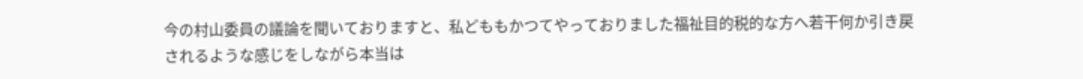今の村山委員の議論を聞いておりますと、私どももかつてやっておりました福祉目的税的な方へ若干何か引き戻されるような感じをしながら本当は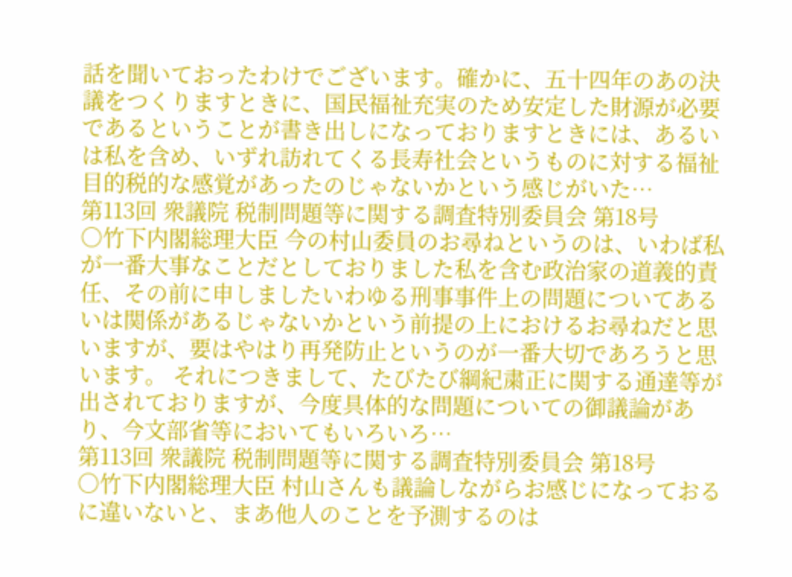話を聞いておったわけでございます。確かに、五十四年のあの決議をつくりますときに、国民福祉充実のため安定した財源が必要であるということが書き出しになっておりますときには、あるいは私を含め、いずれ訪れてくる長寿社会というものに対する福祉目的税的な感覚があったのじゃないかという感じがいた…
第113回 衆議院 税制問題等に関する調査特別委員会 第18号
○竹下内閣総理大臣 今の村山委員のお尋ねというのは、いわば私が一番大事なことだとしておりました私を含む政治家の道義的責任、その前に申しましたいわゆる刑事事件上の問題についてあるいは関係があるじゃないかという前提の上におけるお尋ねだと思いますが、要はやはり再発防止というのが一番大切であろうと思います。 それにつきまして、たびたび綱紀粛正に関する通達等が出されておりますが、今度具体的な問題についての御議論があり、今文部省等においてもいろいろ…
第113回 衆議院 税制問題等に関する調査特別委員会 第18号
○竹下内閣総理大臣 村山さんも議論しながらお感じになっておるに違いないと、まあ他人のことを予測するのは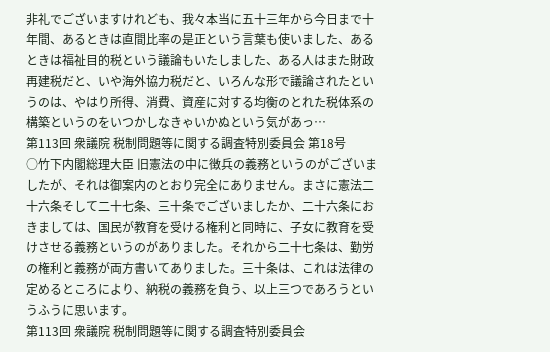非礼でございますけれども、我々本当に五十三年から今日まで十年間、あるときは直間比率の是正という言葉も使いました、あるときは福祉目的税という議論もいたしました、ある人はまた財政再建税だと、いや海外協力税だと、いろんな形で議論されたというのは、やはり所得、消費、資産に対する均衡のとれた税体系の構築というのをいつかしなきゃいかぬという気があっ…
第113回 衆議院 税制問題等に関する調査特別委員会 第18号
○竹下内閣総理大臣 旧憲法の中に徴兵の義務というのがございましたが、それは御案内のとおり完全にありません。まさに憲法二十六条そして二十七条、三十条でございましたか、二十六条におきましては、国民が教育を受ける権利と同時に、子女に教育を受けさせる義務というのがありました。それから二十七条は、勤労の権利と義務が両方書いてありました。三十条は、これは法律の定めるところにより、納税の義務を負う、以上三つであろうというふうに思います。
第113回 衆議院 税制問題等に関する調査特別委員会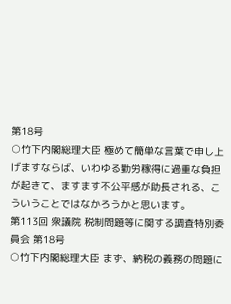第18号
○竹下内閣総理大臣 極めて簡単な言葉で申し上げますならば、いわゆる勤労稼得に過重な負担が起きて、ますます不公平感が助長される、こういうことではなかろうかと思います。
第113回 衆議院 税制問題等に関する調査特別委員会 第18号
○竹下内閣総理大臣 まず、納税の義務の問題に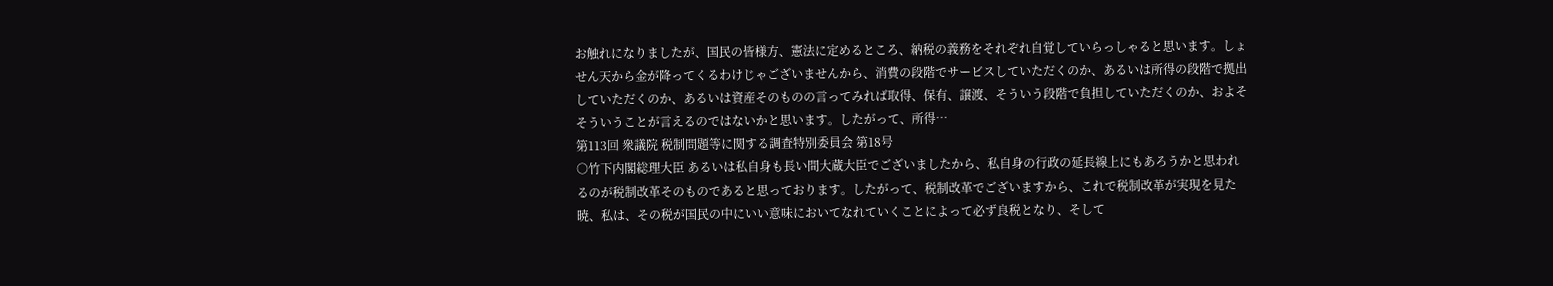お触れになりましたが、国民の皆様方、憲法に定めるところ、納税の義務をそれぞれ自覚していらっしゃると思います。しょせん天から金が降ってくるわけじゃございませんから、消費の段階でサービスしていただくのか、あるいは所得の段階で拠出していただくのか、あるいは資産そのものの言ってみれば取得、保有、譲渡、そういう段階で負担していただくのか、およそそういうことが言えるのではないかと思います。したがって、所得…
第113回 衆議院 税制問題等に関する調査特別委員会 第18号
○竹下内閣総理大臣 あるいは私自身も長い間大蔵大臣でございましたから、私自身の行政の延長線上にもあろうかと思われるのが税制改革そのものであると思っております。したがって、税制改革でございますから、これで税制改革が実現を見た暁、私は、その税が国民の中にいい意味においてなれていくことによって必ず良税となり、そして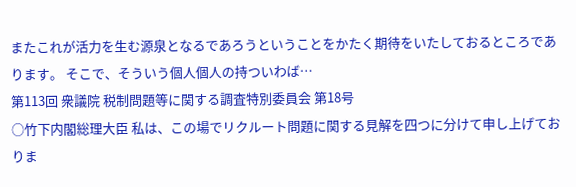またこれが活力を生む源泉となるであろうということをかたく期待をいたしておるところであります。 そこで、そういう個人個人の持ついわば…
第113回 衆議院 税制問題等に関する調査特別委員会 第18号
○竹下内閣総理大臣 私は、この場でリクルート問題に関する見解を四つに分けて申し上げておりま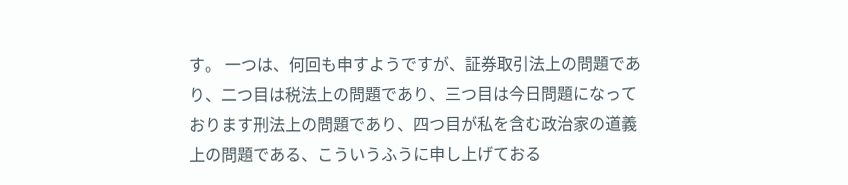す。 一つは、何回も申すようですが、証券取引法上の問題であり、二つ目は税法上の問題であり、三つ目は今日問題になっております刑法上の問題であり、四つ目が私を含む政治家の道義上の問題である、こういうふうに申し上げておる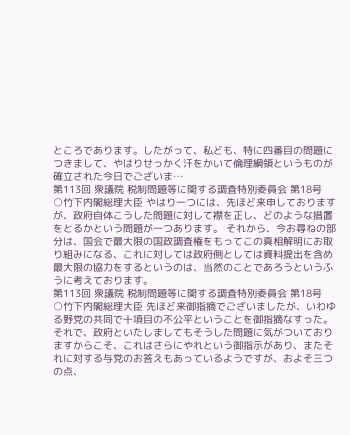ところであります。したがって、私ども、特に四番目の問題につきまして、やはりせっかく汗をかいて倫理綱領というものが確立された今日でございま…
第113回 衆議院 税制問題等に関する調査特別委員会 第18号
○竹下内閣総理大臣 やはり一つには、先ほど来申しておりますが、政府自体こうした問題に対して襟を正し、どのような措置をとるかという問題が一つあります。 それから、今お尋ねの部分は、国会で最大限の国政調査権をもってこの真相解明にお取り組みになる、これに対しては政府側としては資料提出を含め最大限の協力をするというのは、当然のことであろうというふうに考えております。
第113回 衆議院 税制問題等に関する調査特別委員会 第18号
○竹下内閣総理大臣 先ほど来御指摘でございましたが、いわゆる野党の共同で十項目の不公平ということを御指摘なすった。それで、政府といたしましてもそうした問題に気がついておりますからこそ、これはさらにやれという御指示があり、またそれに対する与党のお答えもあっているようですが、およそ三つの点、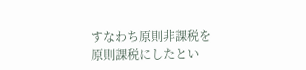すなわち原則非課税を原則課税にしたとい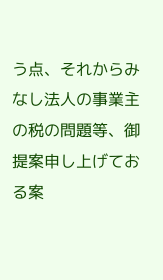う点、それからみなし法人の事業主の税の問題等、御提案申し上げておる案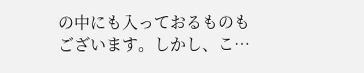の中にも入っておるものもございます。しかし、こ…